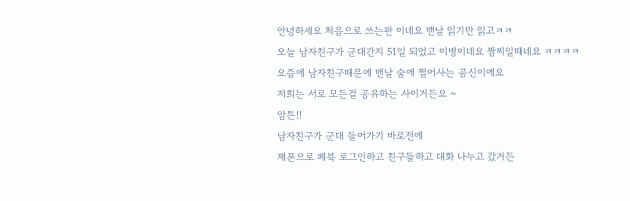안녕하세요 처음으로 쓰는판 이네요 맨날 읽기만 읽고ㅋㅋ
오늘 남자친구가 군대간지 51일 되었고 이병이네요 짬찌일때네요 ㅋㅋㅋㅋ
요즘에 남자친구때문에 맨날 술에 쩔어사는 곰신이에요
저희는 서로 모든걸 공유하는 사이거든요 ~
암튼!!
남자친구가 군대 들어가기 바로전에
제폰으로 페북 로그인하고 친구들하고 대화 나누고 갔거든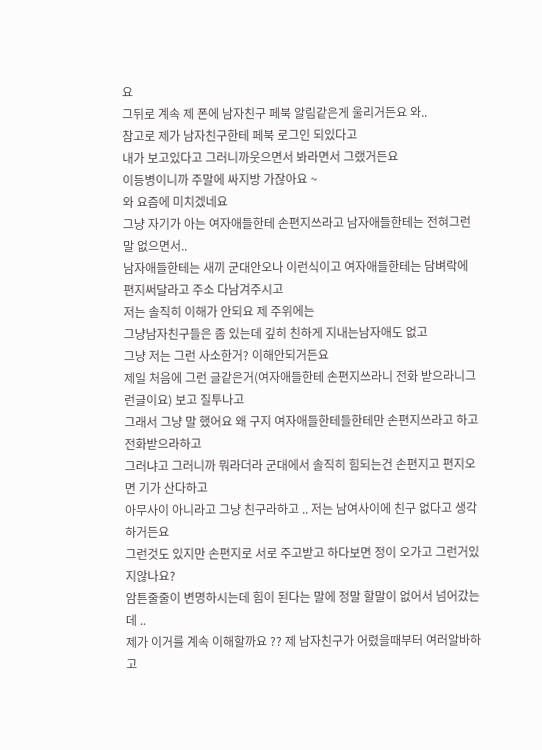요
그뒤로 계속 제 폰에 남자친구 페북 알림같은게 울리거든요 와..
참고로 제가 남자친구한테 페북 로그인 되있다고
내가 보고있다고 그러니까웃으면서 봐라면서 그랬거든요
이등병이니까 주말에 싸지방 가잖아요 ~
와 요즘에 미치겠네요
그냥 자기가 아는 여자애들한테 손편지쓰라고 남자애들한테는 전혀그런말 없으면서..
남자애들한테는 새끼 군대안오나 이런식이고 여자애들한테는 담벼락에 편지써달라고 주소 다남겨주시고
저는 솔직히 이해가 안되요 제 주위에는
그냥남자친구들은 좀 있는데 깊히 친하게 지내는남자애도 없고
그냥 저는 그런 사소한거? 이해안되거든요
제일 처음에 그런 글같은거(여자애들한테 손편지쓰라니 전화 받으라니그런글이요) 보고 질투나고
그래서 그냥 말 했어요 왜 구지 여자애들한테들한테만 손편지쓰라고 하고 전화받으라하고
그러냐고 그러니까 뭐라더라 군대에서 솔직히 힘되는건 손편지고 편지오면 기가 산다하고
아무사이 아니라고 그냥 친구라하고 .. 저는 남여사이에 친구 없다고 생각하거든요
그런것도 있지만 손편지로 서로 주고받고 하다보면 정이 오가고 그런거있지않나요?
암튼줄줄이 변명하시는데 힘이 된다는 말에 정말 할말이 없어서 넘어갔는데 ..
제가 이거를 계속 이해할까요 ?? 제 남자친구가 어렸을때부터 여러알바하고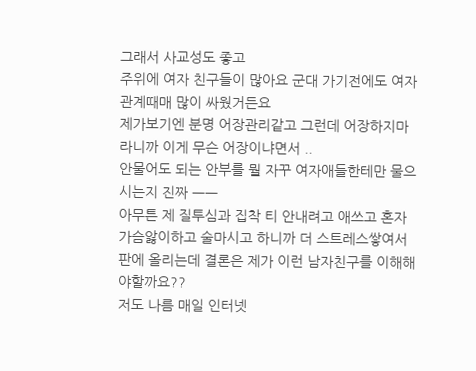그래서 사교성도 좋고
주위에 여자 친구들이 많아요 군대 가기전에도 여자관계때매 많이 싸웠거든요
제가보기엔 분명 어장관리같고 그런데 어장하지마라니까 이게 무슨 어장이냐면서 ..
안물어도 되는 안부를 뭘 자꾸 여자애들한테만 물으시는지 진짜 ㅡㅡ
아무튼 제 질투심과 집착 티 안내려고 애쓰고 혼자 가슴앓이하고 술마시고 하니까 더 스트레스쌓여서
판에 올리는데 결론은 제가 이런 남자친구를 이해해야할까요??
저도 나름 매일 인터넷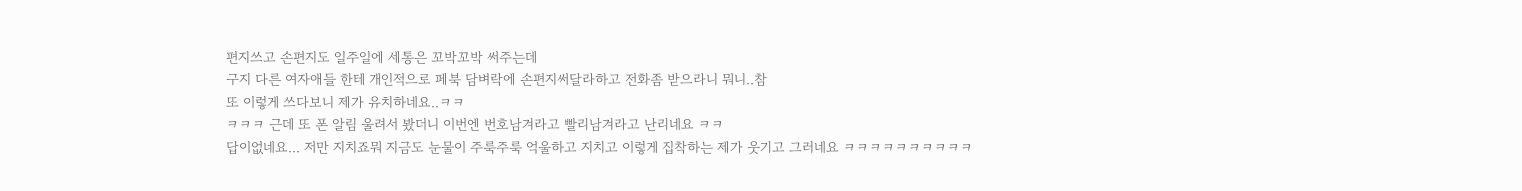편지쓰고 손편지도 일주일에 세통은 꼬박꼬박 써주는데
구지 다른 여자애들 한테 개인적으로 페북 담벼락에 손편지써달라하고 전화좀 받으라니 뭐니..참
또 이렇게 쓰다보니 제가 유치하네요..ㅋㅋ
ㅋㅋㅋ 근데 또 폰 알림 울려서 봤더니 이번엔 번호남겨라고 빨리남겨라고 난리네요 ㅋㅋ
답이없네요... 저만 지치죠뭐 지금도 눈물이 주룩주룩 억울하고 지치고 이렇게 집착하는 제가 웃기고 그러네요 ㅋㅋㅋㅋㅋㅋㅋㅋㅋㅋ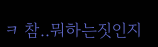ㅋ 참..뭐하는짓인지